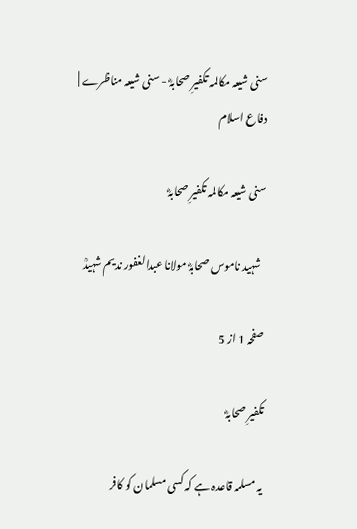سنی شیعہ مکالمہ تکفیرِ صحابہؓ - سنی شیعہ مناظرے | دفاع اسلام

سنی شیعہ مکالمہ تکفیرِ صحابہؓ

  شہید ناموس صحابہؓ مولانا عبدالغفور ندیم شہیدؒ

صفحہ 1 از 5

تکفیرِ صحابہؓ

یہ مسلمہ قاعدہ ہے کہ کسی مسلمان کو کافر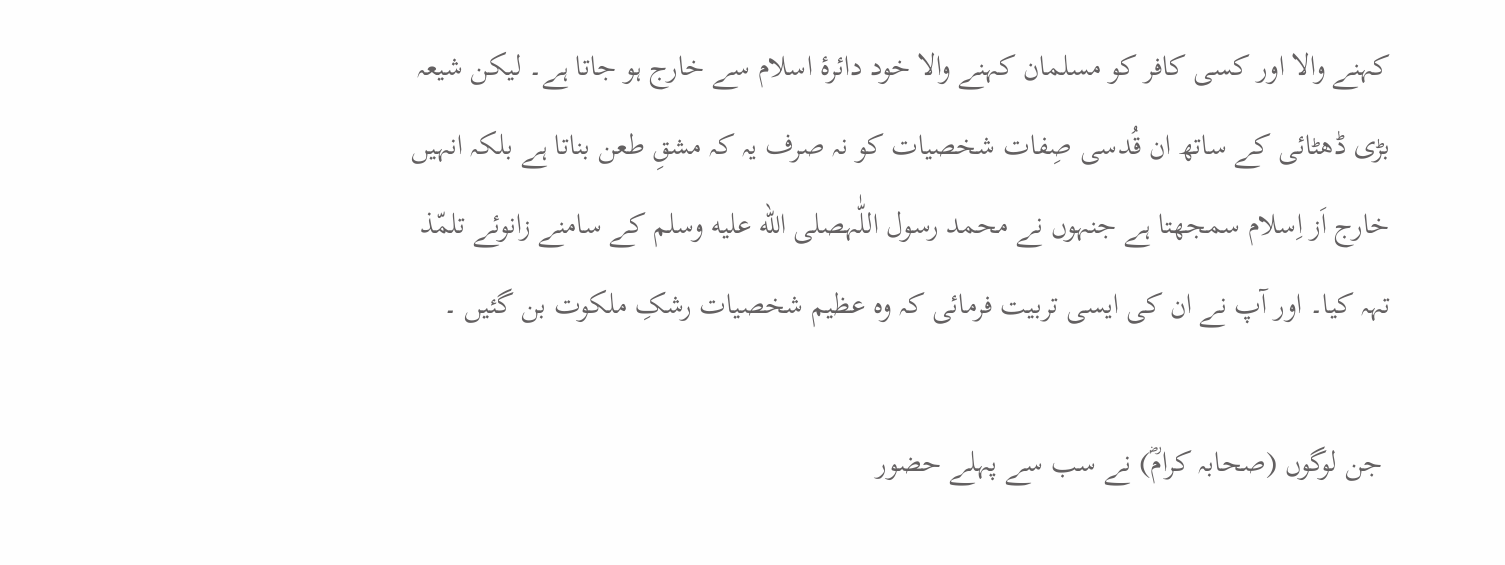کہنے والا اور کسی کافر کو مسلمان کہنے والا خود دائرۂ اسلام سے خارج ہو جاتا ہے۔ لیکن شیعہ بڑی ڈھٹائی کے ساتھ ان قُدسی صِفات شخصیات کو نہ صرف یہ کہ مشقِ طعن بناتا ہے بلکہ انہیں خارج اَز اِسلام سمجھتا ہے جنہوں نے محمد رسول اللّٰہصلى الله عليه وسلم کے سامنے زانوئے تلمّذ تہہ کیا۔ اور آپ نے ان کی ایسی تربیت فرمائی کہ وہ عظیم شخصیات رشکِ ملکوت بن گئیں ۔

 جن لوگوں (صحابہ کرامؓ) نے سب سے پہلے حضور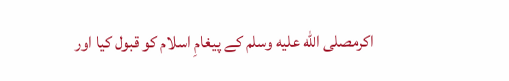اکرمصلى الله عليه وسلم کے پیغامِ اسلام کو قبول کیا اور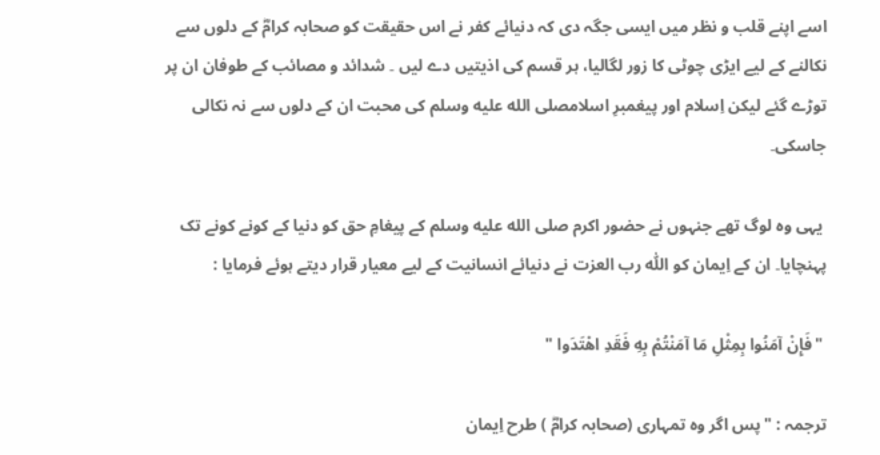اسے اپنے قلب و نظر میں ایسی جگہ دی کہ دنیائے کفر نے اس حقیقت کو صحابہ کرامؓ کے دلوں سے نکالنے کے لیے ایڑی چوٹی کا زور لگالیا، ہر قسم کی اذیتیں دے لیں ۔ شدائد و مصائب کے طوفان ان پر توڑے گئے لیکن اِسلام اور پیغمبرِ اسلامصلى الله عليه وسلم کی محبت ان کے دلوں سے نہ نکالی جاسکی۔

 یہی وہ لوگ تھے جنہوں نے حضور اکرم صلى الله عليه وسلم کے پیغامِ حق کو دنیا کے کونے کونے تک پہنچایا۔ ان کے اِیمان کو اللّٰہ رب العزت نے دنیائے انسانیت کے لیے معیار قرار دیتے ہوئے فرمایا :

 "فَإِنْ آمَنُوا بِمِثْلِ مَا آمَنْتُمْ بِهِ فَقَدِ اهْتَدَوا "

ترجمہ : "پس اگر وہ تمہاری (صحابہ کرامؓ ) طرح اِیمان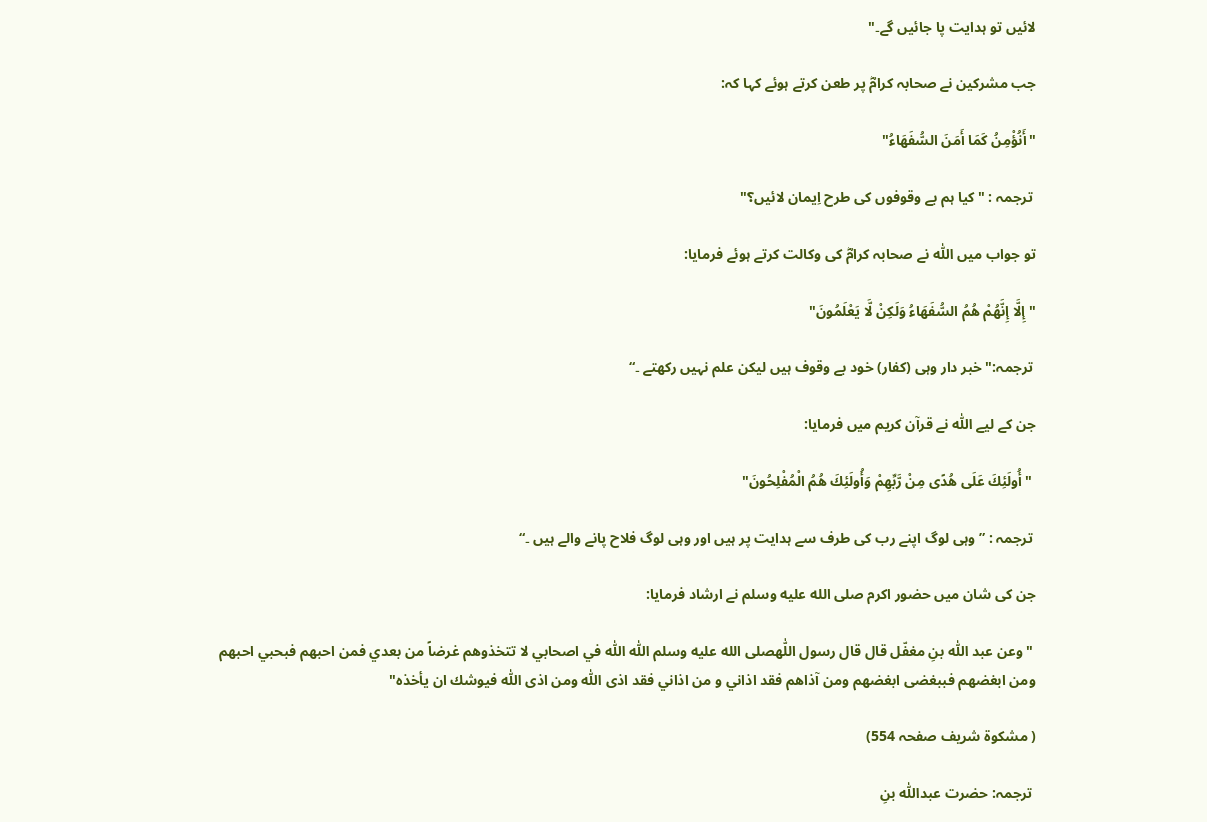لائیں تو ہدایت پا جائیں گے۔"

جب مشرکین نے صحابہ کرامؓ پر طعن کرتے ہوئے کہا کہ:

"أَنُؤْمِنُ كَمَا أَمَنَ السُّفَهَاءُ"

 ترجمہ : "کیا ہم بے وقوفوں کی طرح اِیمان لائیں؟"

تو جواب میں اللّٰہ نے صحابہ کرامؓ کی وکالت کرتے ہوئے فرمایا:

" إِلَّا إِنَّهُمْ هُمُ السُّفَهَاءُ وَلَكِنْ لَّا يَعْلَمُونَ"

 ترجمہ:" خبر دار وہی (کفار) خود بے وقوف ہیں لیکن علم نہیں رکھتے ۔“

جن کے لیے اللّٰہ نے قرآن کریم میں فرمایا:

 "أُولَئِكَ عَلَى هُدًى مِنْ رَّبِّهِمْ وَأُولَئِكَ هُمُ الْمُفْلِحُونَ"

 ترجمہ : ” وہی لوگ اپنے رب کی طرف سے ہدایت پر ہیں اور وہی لوگ فلاح پانے والے ہیں ۔“

جن کی شان میں حضور اکرم صلى الله عليه وسلم نے ارشاد فرمایا:

 "وعن عبد اللّٰه بنِ مغفّل قال قال رسول اللّٰهصلى الله عليه وسلم اللّٰه اللّٰه في اصحابي لا تتخذوهم غرضاً من بعدي فمن احبهم فبحبي احبهم ومن ابغضهم فببغضى ابغضهم ومن آذاهم فقد اذاني و من اذاني فقد اذى اللّٰه ومن اذى اللّٰه فيوشك ان يأخذه"

( مشکوة شریف صفحہ 554)

 ترجمہ: حضرت عبداللّٰہ بنِ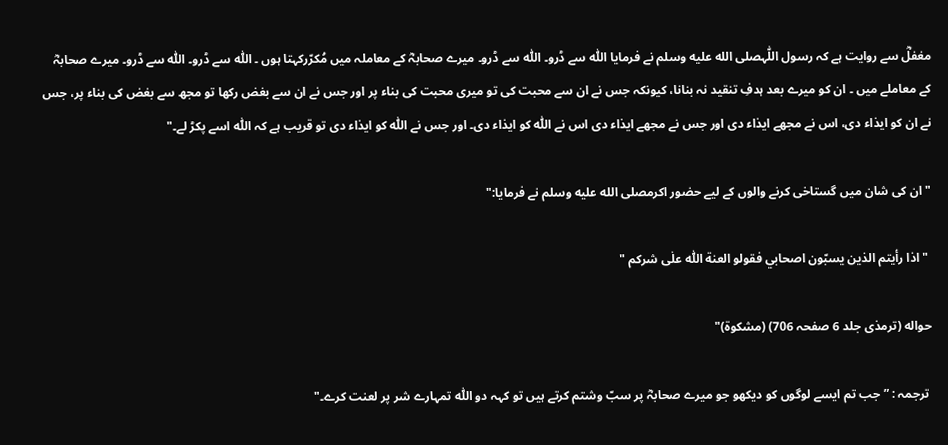مغفلؓ سے روایت ہے کہ رسول اللّٰہصلى الله عليه وسلم نے فرمایا اللّٰہ سے ڈرو۔ اللّٰہ سے ڈرو۔ میرے صحابہؓ کے معاملہ میں مُکرّرکہتا ہوں ۔ اللّٰہ سے ڈرو۔ اللّٰہ سے ڈرو۔ میرے صحابہؓ کے معاملے میں ۔ ان کو میرے بعد ہدفِ تنقید نہ بنانا، کیونکہ جس نے ان سے محبت کی تو میری محبت کی بناء پر اور جس نے ان سے بغض رکھا تو مجھ سے بغض کی بناء پر، جس نے ان کو ایذاء دی، اس نے مجھے ایذاء دی اور جس نے مجھے ایذاء دی اس نے اللّٰہ کو ایذاء دی۔ اور جس نے اللّٰہ کو ایذاء دی تو قریب ہے کہ اللّٰہ اسے پکڑ لے۔"

" ان کی شان میں گستاخی کرنے والوں کے لیے حضور اکرمصلى الله عليه وسلم نے فرمایا:"

 "اذا رأيتم الذين يسبّون اصحابي فقولو العنة اللّٰه علٰى شركم "

حواله (ترمذی جلد 6 صفحہ 706) (مشكوة)"

 ترجمہ : ” جب تم ایسے لوگوں کو دیکھو جو میرے صحابہؓ پر سبّ وشتم کرتے ہیں تو کہہ دو اللّٰہ تمہارے شر پر لعنت کرے۔"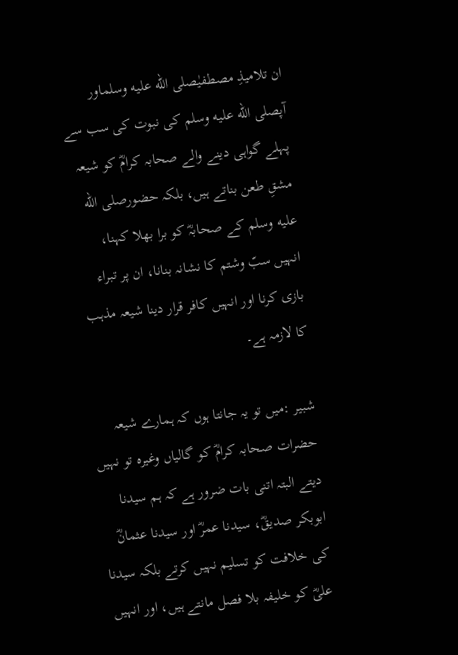ان تلامیذِ مصطفیٰصلى الله عليه وسلماور آپصلى الله عليه وسلم کی نبوت کی سب سے پہلے گواہی دینے والے صحابہ کرامؓ کو شیعہ مشقِ طعن بناتے ہیں، بلکہ حضورصلى الله عليه وسلم کے صحابہؓ کو برا بھلا کہنا، انہیں سبّ وشتم کا نشانہ بنانا، ان پر تبراء بازی کرنا اور انہیں کافر قرار دینا شیعہ مذہب کا لازمہ ہے۔

شبیر :میں تو یہ جانتا ہوں کہ ہمارے شیعہ حضرات صحابہ کرامؓ کو گالیاں وغیرہ تو نہیں دیتے البتہ اتنی بات ضرور ہے کہ ہم سیدنا ابوبکر صدیقؓ، سیدنا عمرؓ اور سیدنا عثمانؓ کی خلافت کو تسلیم نہیں کرتے بلکہ سیدنا علیؓ کو خلیفہ بلا فصل مانتے ہیں، اور انہیں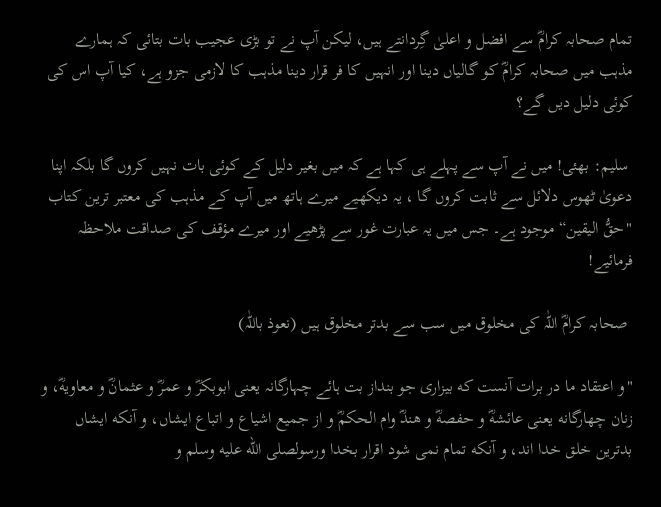تمام صحابہ کرامؓ سے افضل و اعلیٰ گِردانتے ہیں، لیکن آپ نے تو بڑی عجیب بات بتائی کہ ہمارے مذہب میں صحابہ کرامؓ کو گالیاں دینا اور انہیں کا فر قرار دینا مذہب کا لازمی جزو ہے، کیا آپ اس کی کوئی دلیل دیں گے؟

 سلیم: بھئی! میں نے آپ سے پہلے ہی کہا ہے کہ میں بغیر دلیل کے کوئی بات نہیں کروں گا بلکہ اپنا دعویٰ ٹھوس دلائل سے ثابت کروں گا ، یہ دیکھیے میرے ہاتھ میں آپ کے مذہب کی معتبر ترین کتاب "حقُّ الیقین“ موجود ہے۔ جس میں یہ عبارت غور سے پڑھیے اور میرے مؤقف کی صداقت ملاحظہ فرمائیے!

 صحابہ کرامؓ اللّٰہ کی مخلوق میں سب سے بدتر مخلوق ہیں (نعوذ باللّٰہ)

"و اعتقاد ما در برات آنست که بیزاری جو بنداز بت ہائے چہارگانہ یعنی ابوبکرؓ و عمرؓ و عثمانؓ و معاویهؓ، و زنان چهارگانه یعنی عائشهؓ و حفصهؓ و هندؓ وام الحکمؓ و از جمیع اشیاع و اتباع ایشاں، و آنکه ایشاں بدترین خلق خدا اند، و آنکه تمام نمی شود اقرار بخدا ورسولصلى الله عليه وسلم و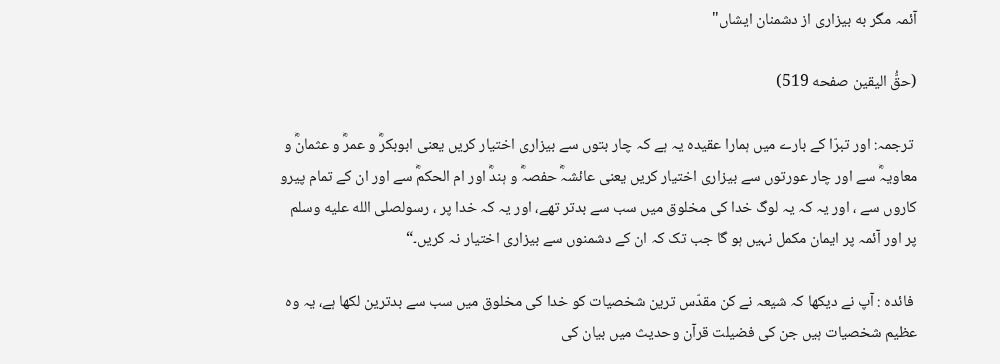آئمہ مگر به بیزاری از دشمنان ایشاں"

(حقُّ الیقین صفحه 519)

 ترجمہ: اور تبرّا کے بارے میں ہمارا عقیدہ یہ ہے کہ چار بتوں سے بیزاری اختیار کریں یعنی ابوبکرؓ و عمرؓ و عثمانؓ و معاویہؓ سے اور چار عورتوں سے بیزاری اختیار کریں یعنی عائشہؓ حفصہؓ و ہندؓ اور ام الحکمؓ سے اور ان کے تمام پیرو کاروں سے ، اور یہ کہ یہ لوگ خدا کی مخلوق میں سب سے بدتر تھے، اور یہ کہ خدا پر ، رسولصلى الله عليه وسلم پر اور آئمہ پر ایمان مکمل نہیں ہو گا جب تک کہ ان کے دشمنوں سے بیزاری اختیار نہ کریں۔“

 فائدہ : آپ نے دیکھا کہ شیعہ نے کن مقدّس ترین شخصیات کو خدا کی مخلوق میں سب سے بدترین لکھا ہے، یہ وہ عظیم شخصیات ہیں جن کی فضیلت قرآن وحدیث میں بیان کی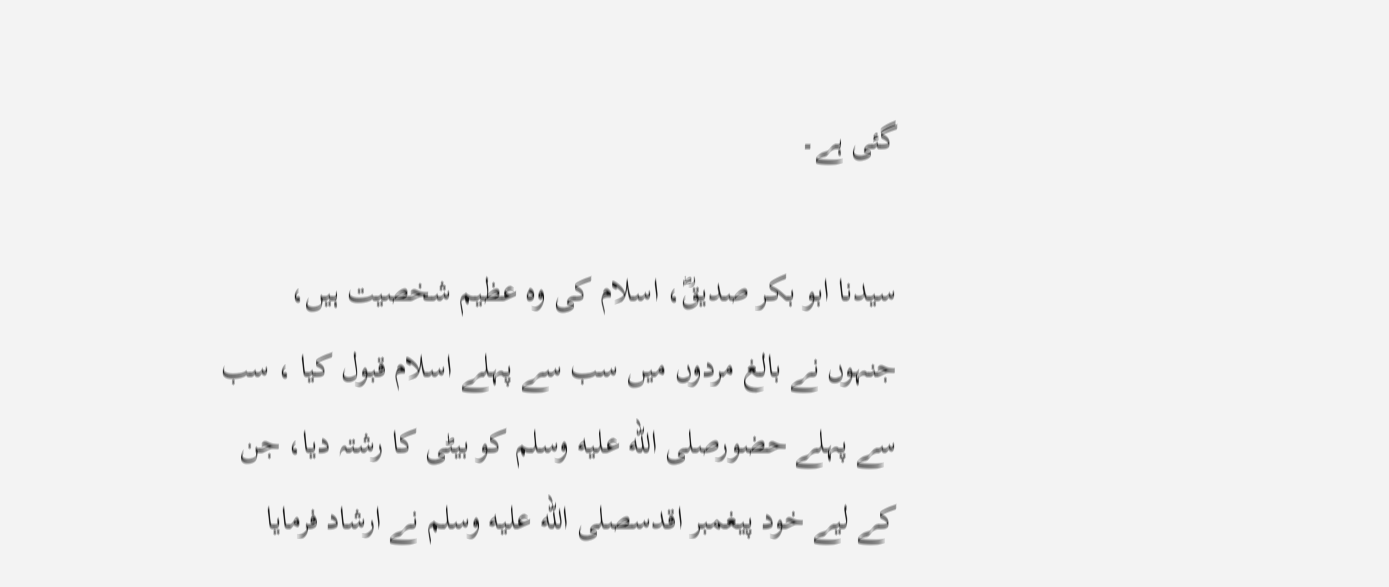گئی ہے۔

سیدنا ابو بکر صدیقؓ، اسلام کی وہ عظیم شخصیت ہیں، جنہوں نے بالغ مردوں میں سب سے پہلے اسلام قبول کیا ، سب سے پہلے حضورصلى الله عليه وسلم کو بیٹی کا رشتہ دیا، جن کے لیے خود پیغمبر اقدسصلى الله عليه وسلم نے ارشاد فرمایا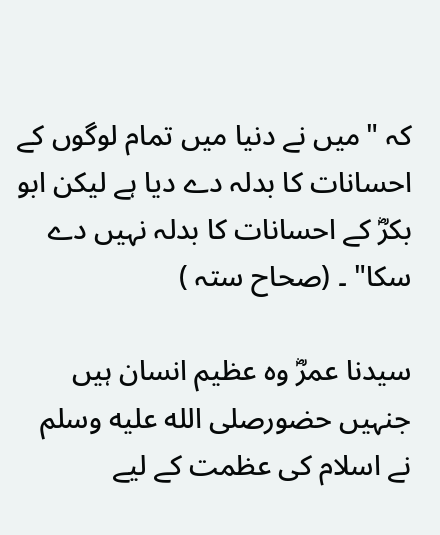کہ "میں نے دنیا میں تمام لوگوں کے احسانات کا بدلہ دے دیا ہے لیکن ابو بکرؓ کے احسانات کا بدلہ نہیں دے سکا" ۔ (صحاح ستہ )

سیدنا عمرؓ وہ عظیم انسان ہیں جنہیں حضورصلى الله عليه وسلم نے اسلام کی عظمت کے لیے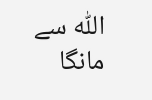اللّٰہ سے مانگا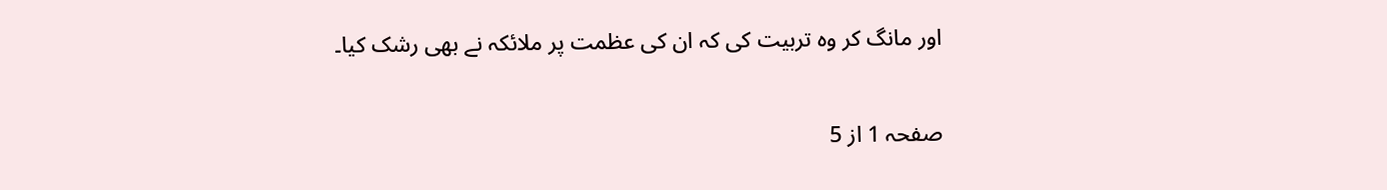اور مانگ کر وہ تربیت کی کہ ان کی عظمت پر ملائکہ نے بھی رشک کیا۔

صفحہ 1 از 5